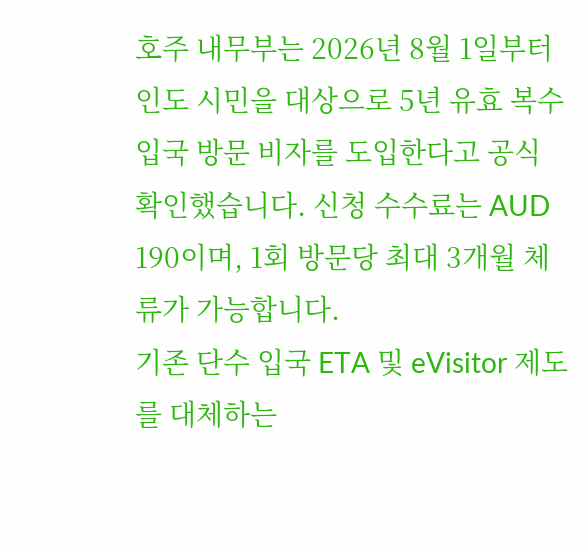호주 내무부는 2026년 8월 1일부터 인도 시민을 대상으로 5년 유효 복수 입국 방문 비자를 도입한다고 공식 확인했습니다. 신청 수수료는 AUD 190이며, 1회 방문당 최대 3개월 체류가 가능합니다.
기존 단수 입국 ETA 및 eVisitor 제도를 대체하는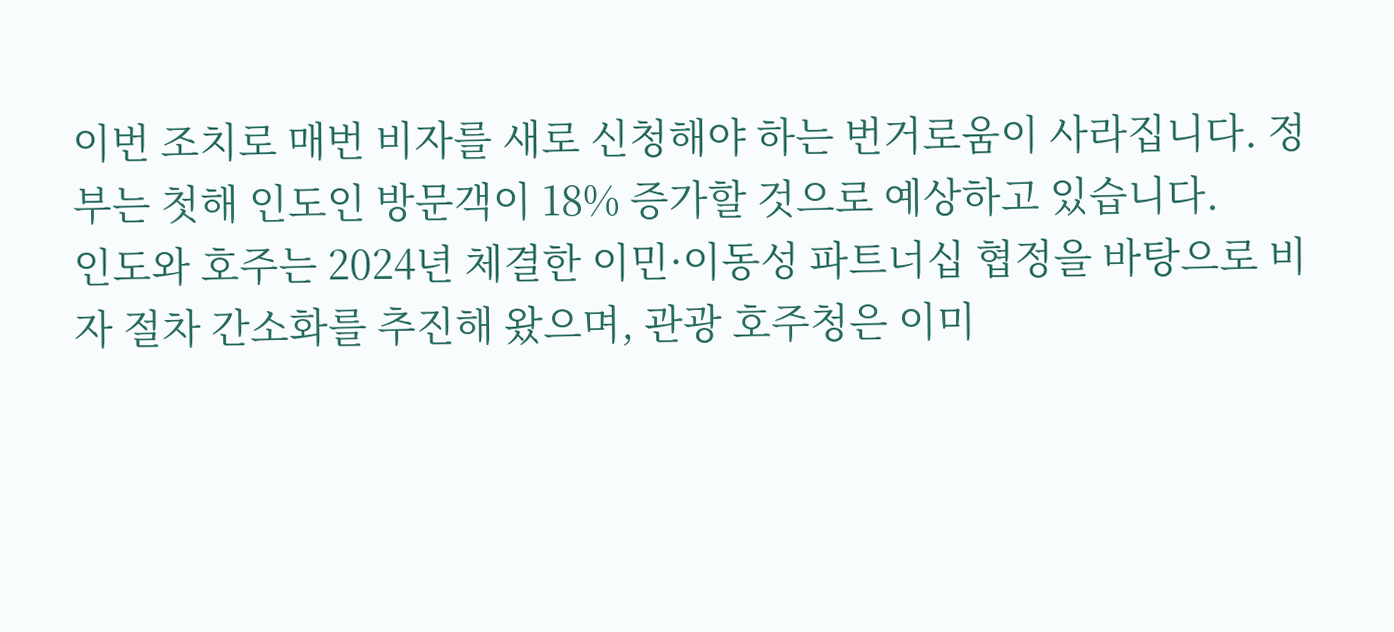이번 조치로 매번 비자를 새로 신청해야 하는 번거로움이 사라집니다. 정부는 첫해 인도인 방문객이 18% 증가할 것으로 예상하고 있습니다.
인도와 호주는 2024년 체결한 이민·이동성 파트너십 협정을 바탕으로 비자 절차 간소화를 추진해 왔으며, 관광 호주청은 이미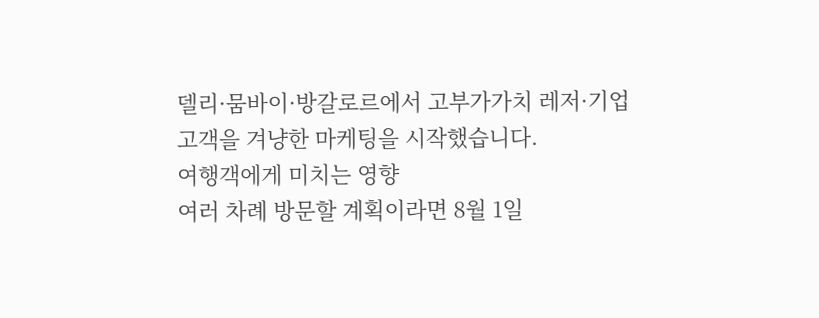델리·뭄바이·방갈로르에서 고부가가치 레저·기업 고객을 겨냥한 마케팅을 시작했습니다.
여행객에게 미치는 영향
여러 차례 방문할 계획이라면 8월 1일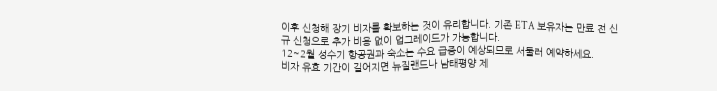이후 신청해 장기 비자를 확보하는 것이 유리합니다. 기존 ETA 보유자는 만료 전 신규 신청으로 추가 비용 없이 업그레이드가 가능합니다.
12~2월 성수기 항공권과 숙소는 수요 급증이 예상되므로 서둘러 예약하세요.
비자 유효 기간이 길어지면 뉴질랜드나 남태평양 제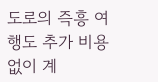도로의 즉흥 여행도 추가 비용 없이 계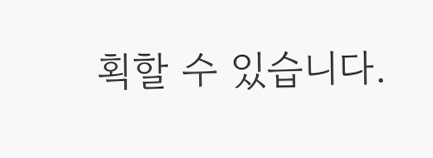획할 수 있습니다.